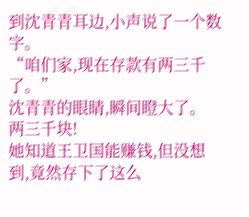到沈青青耳边,小声说了一个数字。
“咱们家,现在存款有两三千了。”
沈青青的眼睛,瞬间瞪大了。
两三千块!
她知道王卫国能赚钱,但没想到,竟然存下了这么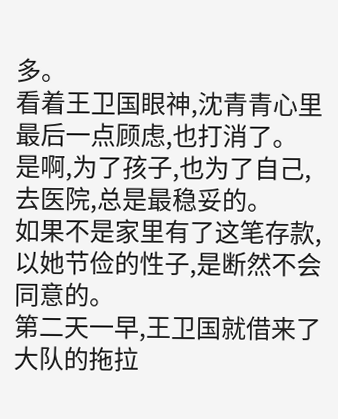多。
看着王卫国眼神,沈青青心里最后一点顾虑,也打消了。
是啊,为了孩子,也为了自己,去医院,总是最稳妥的。
如果不是家里有了这笔存款,以她节俭的性子,是断然不会同意的。
第二天一早,王卫国就借来了大队的拖拉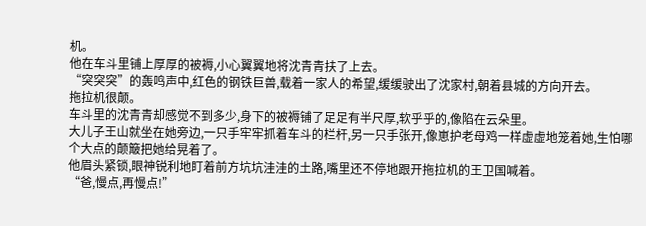机。
他在车斗里铺上厚厚的被褥,小心翼翼地将沈青青扶了上去。
“突突突”的轰鸣声中,红色的钢铁巨兽,载着一家人的希望,缓缓驶出了沈家村,朝着县城的方向开去。
拖拉机很颠。
车斗里的沈青青却感觉不到多少,身下的被褥铺了足足有半尺厚,软乎乎的,像陷在云朵里。
大儿子王山就坐在她旁边,一只手牢牢抓着车斗的栏杆,另一只手张开,像崽护老母鸡一样虚虚地笼着她,生怕哪个大点的颠簸把她给晃着了。
他眉头紧锁,眼神锐利地盯着前方坑坑洼洼的土路,嘴里还不停地跟开拖拉机的王卫国喊着。
“爸,慢点,再慢点!”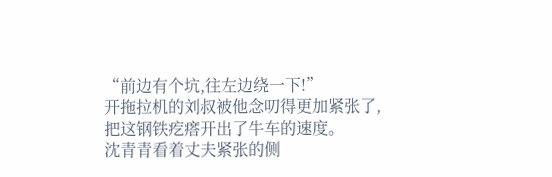“前边有个坑,往左边绕一下!”
开拖拉机的刘叔被他念叨得更加紧张了,把这钢铁疙瘩开出了牛车的速度。
沈青青看着丈夫紧张的侧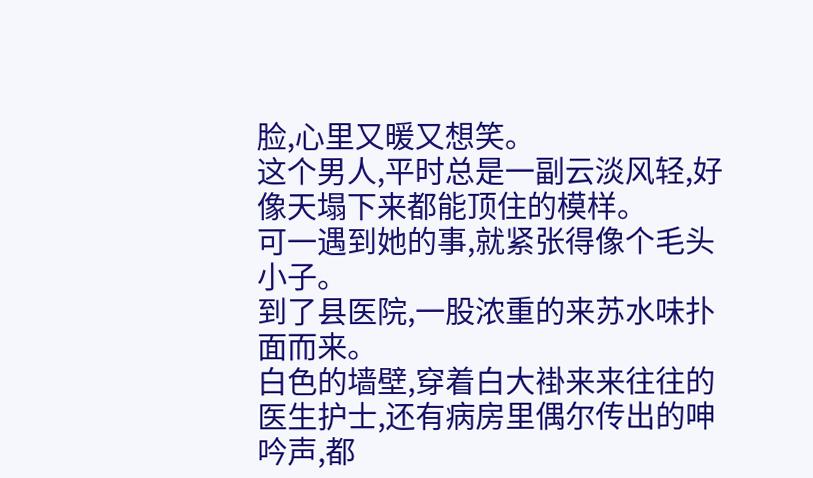脸,心里又暖又想笑。
这个男人,平时总是一副云淡风轻,好像天塌下来都能顶住的模样。
可一遇到她的事,就紧张得像个毛头小子。
到了县医院,一股浓重的来苏水味扑面而来。
白色的墙壁,穿着白大褂来来往往的医生护士,还有病房里偶尔传出的呻吟声,都